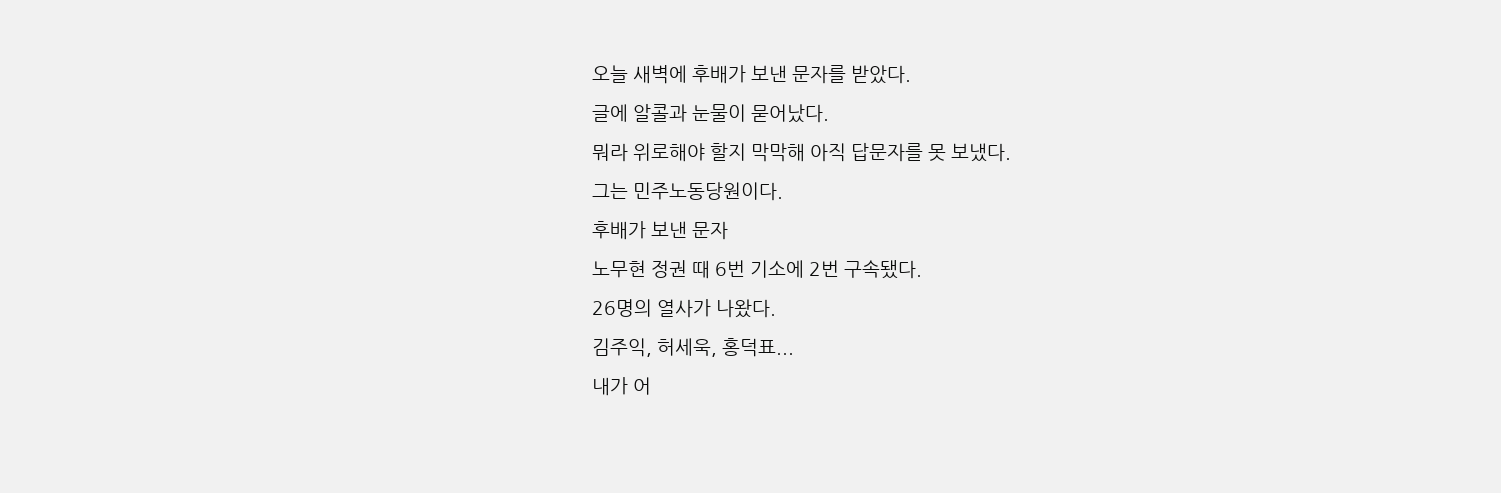오늘 새벽에 후배가 보낸 문자를 받았다.
글에 알콜과 눈물이 묻어났다.
뭐라 위로해야 할지 막막해 아직 답문자를 못 보냈다.
그는 민주노동당원이다.
후배가 보낸 문자
노무현 정권 때 6번 기소에 2번 구속됐다.
26명의 열사가 나왔다.
김주익, 허세욱, 홍덕표...
내가 어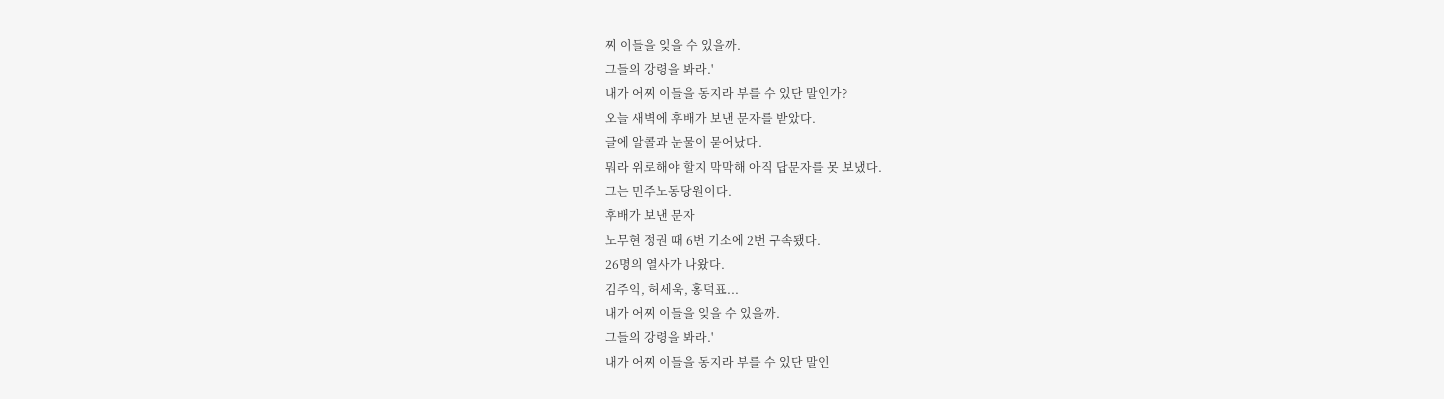찌 이들을 잊을 수 있을까.
그들의 강령을 봐라.'
내가 어찌 이들을 동지라 부를 수 있단 말인가?
오늘 새벽에 후배가 보낸 문자를 받았다.
글에 알콜과 눈물이 묻어났다.
뭐라 위로해야 할지 막막해 아직 답문자를 못 보냈다.
그는 민주노동당원이다.
후배가 보낸 문자
노무현 정권 때 6번 기소에 2번 구속됐다.
26명의 열사가 나왔다.
김주익, 허세욱, 홍덕표...
내가 어찌 이들을 잊을 수 있을까.
그들의 강령을 봐라.'
내가 어찌 이들을 동지라 부를 수 있단 말인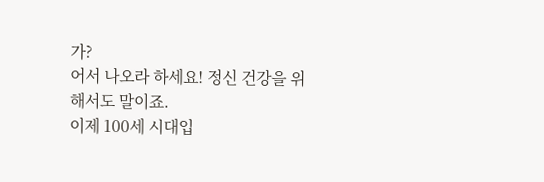가?
어서 나오라 하세요! 정신 건강을 위해서도 말이죠.
이제 100세 시대입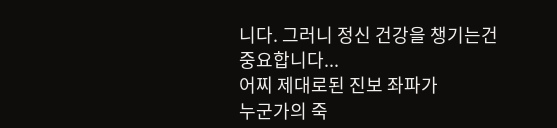니다. 그러니 정신 건강을 챙기는건 중요합니다...
어찌 제대로된 진보 좌파가
누군가의 죽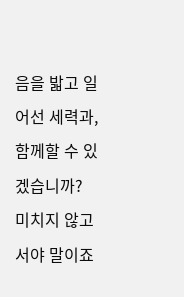음을 밟고 일어선 세력과,
함께할 수 있겠습니까?
미치지 않고서야 말이죠